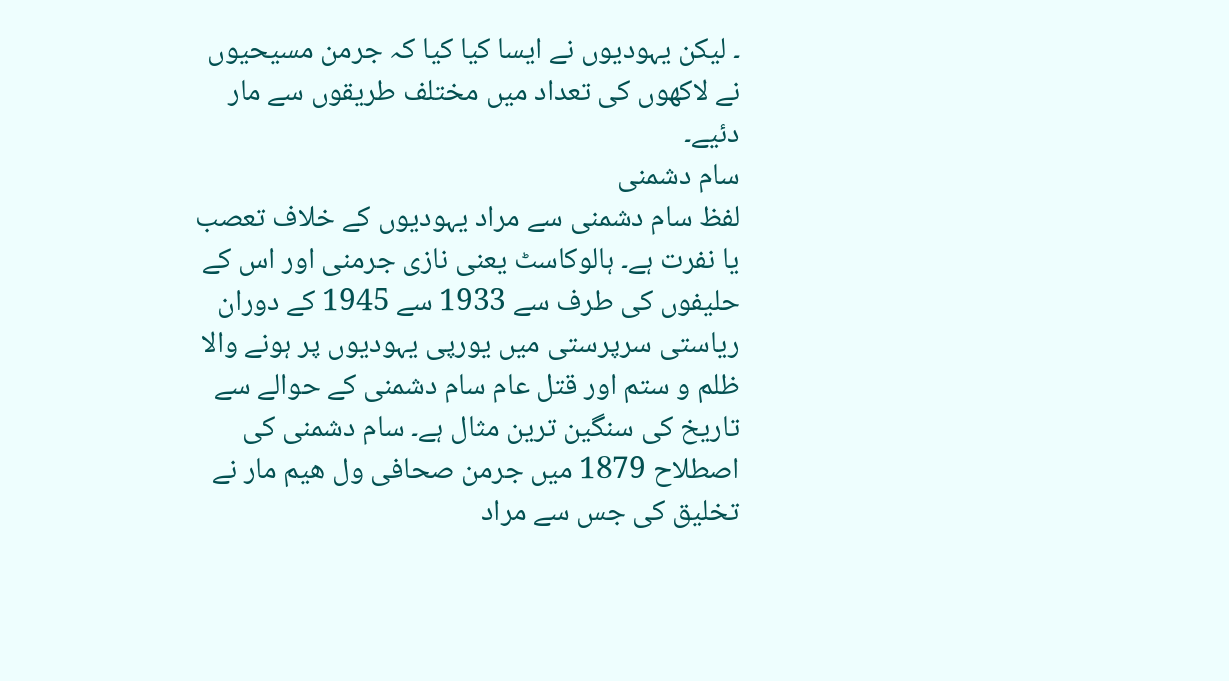۔ لیکن یہودیوں نے ایسا کیا کیا کہ جرمن مسیحیوں نے لاکھوں کی تعداد میں مختلف طریقوں سے مار دئیے۔
سام دشمنی
لفظ سام دشمنی سے مراد یہودیوں کے خلاف تعصب یا نفرت ہے۔ ہالوکاسٹ یعنی نازی جرمنی اور اس کے حلیفوں کی طرف سے 1933 سے 1945 کے دوران ریاستی سرپرستی میں یورپی یہودیوں پر ہونے والا ظلم و ستم اور قتل عام سام دشمنی کے حوالے سے تاریخ کی سنگین ترین مثال ہے۔ سام دشمنی کی اصطلاح 1879 میں جرمن صحافی ول ھیم مار نے تخلیق کی جس سے مراد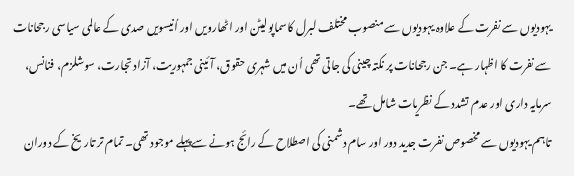یہودیوں سے نفرت کے علاوہ یہودیوں سے منصوب مختلف لبرل کاسماپولیٹن اور اٹھارویں اور اُنیسویں صدی کے عالمی سیاسی رجحانات سے نفرت کا اظہار ہے۔ جن رجحانات پر نکتہ چینی کی جاتی تھی اُن میں شہری حقوق، آئینی جمہوریت، آزاد تجارت، سوشلزم، فنانس، سرمایہ داری اور عدم تشدد کے نظریات شامل تھے۔
تاہم یہودیوں سے مخصوص نفرت جدید دور اور سام دشمنی کی اصطلاح کے رائج ہونے سےپہلے موجود تھی۔ تمام تر تاریخ کے دوران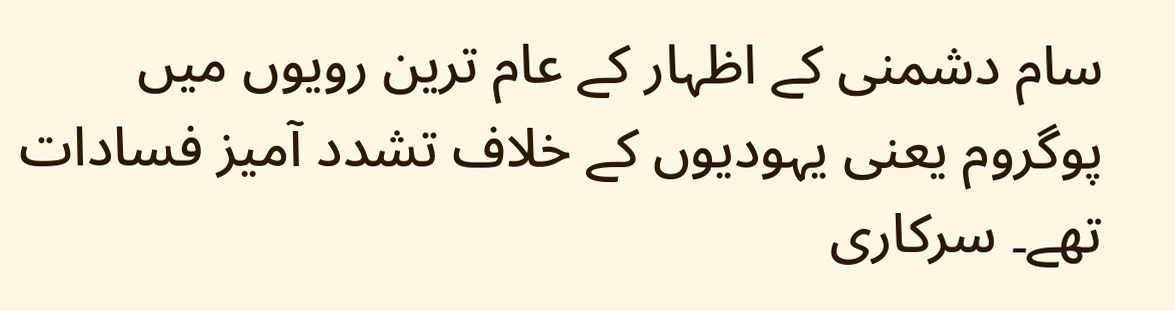سام دشمنی کے اظہار کے عام ترین رویوں میں پوگروم یعنی یہودیوں کے خلاف تشدد آمیز فسادات تھے۔ سرکاری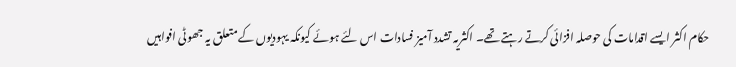حکام اکثر ایسے اقدامات کی حوصلہ افزائی کرتے رہتے تھے۔ اکثریہ تشدد آمیز فسادات اس لئے ہوئے کیونکہ یہودیوں کے متعلق یہ جھوٹی افواہیں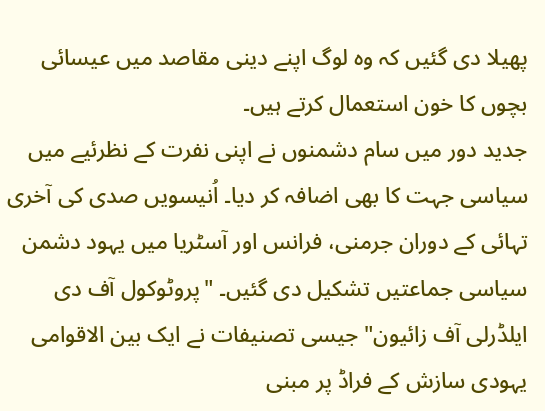پھیلا دی گئیں کہ وہ لوگ اپنے دینی مقاصد میں عیسائی بچوں کا خون استعمال کرتے ہیں۔
جدید دور میں سام دشمنوں نے اپنی نفرت کے نظرئیے میں سیاسی جہت کا بھی اضافہ کر دیا۔ اُنیسویں صدی کی آخری تہائی کے دوران جرمنی، فرانس اور آسٹریا میں یہود دشمن سیاسی جماعتیں تشکیل دی گئیں۔ "پروٹوکول آف دی ایلڈرلی آف زائیون" جیسی تصنیفات نے ایک بین الاقوامی یہودی سازش کے فراڈ پر مبنی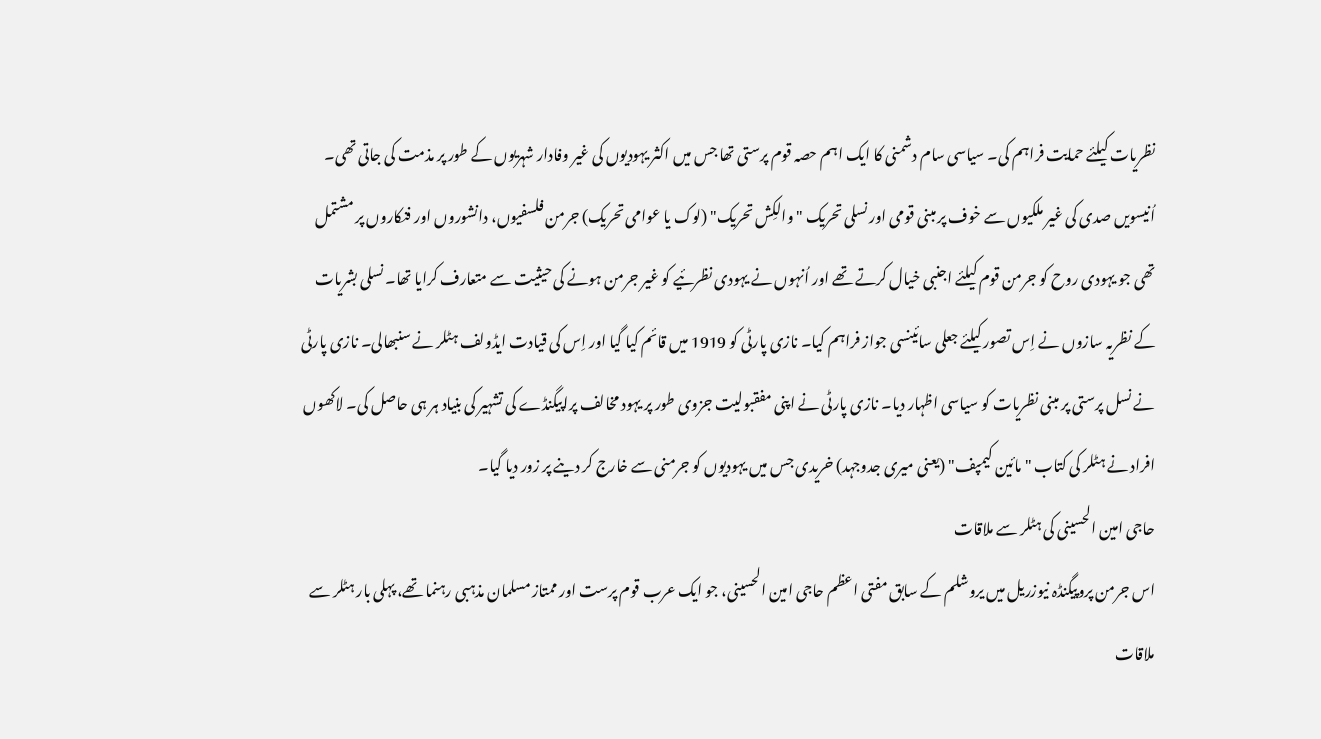نظریات کیلئے حمایت فراہم کی۔ سیاسی سام دشمنی کا ایک اہم حصہ قوم پرستی تھا جس میں اکثر یہودیوں کی غیر وفادار شہریوں کے طور پر مذمت کی جاتی تھی۔
اُنیسویں صدی کی غیر ملکیوں سے خوف پر مبنی قومی اور نسلی تحریک "والکِش تحریک" (لوک یا عوامی تحریک) جرمن فلسفیوں، دانشوروں اور فنکاروں پر مشتمل تھی جو یہودی روح کو جرمن قوم کیلئے اجنبی خیال کرتے تھے اور اُنہوں نے یہودی نظرئیے کو غیر جرمن ہونے کی حیثیت سے متعارف کرایا تھا۔ نسلی بشریات کے نظریہ سازوں نے اِس تصور کیلئے جعلی سائینسی جواز فراہم کیا۔ نازی پارٹی کو 1919 میں قائم کیا گیا اور اِس کی قیادت ایڈولف ہٹلر نے سنبھالی۔ نازی پارٹی نے نسل پرستی پر مبنی نظریات کو سیاسی اظہار دیا۔ نازی پارٹی نے اپنی مفقبولیت جزوی طور پر یہود مخالف پراپیگنڈے کی تشہیر کی بنیاد ہر ہی حاصل کی۔ لاکھوں افراد نے ہٹلر کی کتاب "مائین کیمپف" (یعنی میری جدوجہد) خریدی جس میں یہودیوں کو جرمنی سے خارج کر دینے پر زور دیا گیا۔
حاجی امین الحسینی کی ہٹلر سے ملاقات
اس جرمن پروپیگنڈہ نیوزریل میں یروشلم کے سابق مفتی اعظم حاجی امین الحسینی، جو ایک عرب قوم پرست اور ممتاز مسلمان مذہبی رہنما تھے، پہلی بار ہٹلر سے ملاقات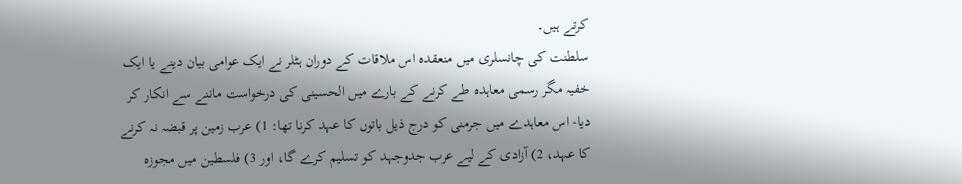کرتے ہیں۔
سلطنت کی چانسلری میں منعقدہ اس ملاقات کے دوران ہٹلر نے ایک عوامی بیان دینے یا ایک خفیہ مگر رسمی معاہدہ طے کرنے کے بارے میں الحسینی کی درخواست ماننے سے انکار کر دیا- اس معاہدے میں جرمنی کو درج ذیل باتوں کا عہد کرنا تھا: 1) عرب زمین پر قبضہ نہ کرنے کا عہد، 2) آزادی کے لیے عرب جدوجہد کو تسلیم کرے گا، اور 3) فلسطین میں مجوزہ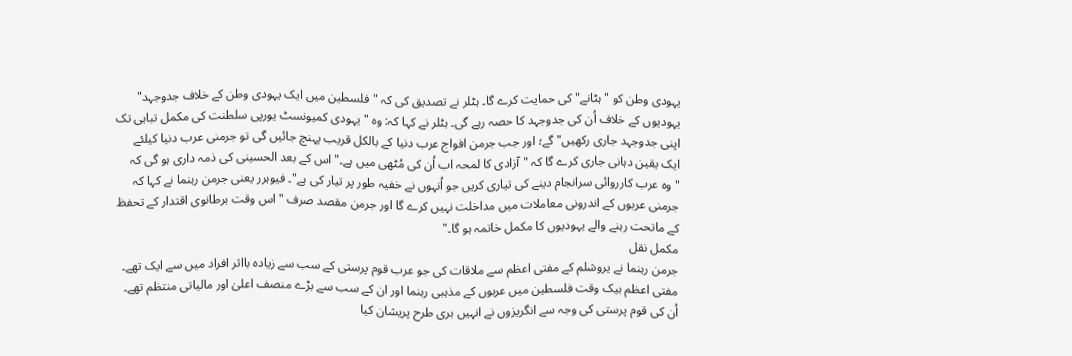یہودی وطن کو "ہٹانے" کی حمایت کرے گا۔ ہٹلر نے تصدیق کی کہ "فلسطین میں ایک یہودی وطن کے خلاف جدوجہد" یہودیوں کے خلاف اُن کی جدوجہد کا حصہ رہے گی۔ ہٹلر نے کہا کہ: وہ "یہودی کمیونسٹ یورپی سلطنت کی مکمل تباہی تک اپنی جدوجہد جاری رکھیں" گے؛ اور جب جرمن افواج عرب دنیا کے بالکل قریب پہنچ جائیں گی تو جرمنی عرب دنیا کیلئے ایک یقین دہانی جاری کرے گا کہ "آزادی کا لمحہ اب اُن کی مُٹھی میں ہے۔" اس کے بعد الحسینی کی ذمہ داری ہو گی کہ "وہ عرب کارروائی سرانجام دینے کی تیاری کریں جو اُنہوں نے خفیہ طور پر تیار کی ہے"۔ فیوہرر یعنی جرمن رہنما نے کہا کہ جرمنی عربوں کے اندرونی معاملات میں مداخلت نہیں کرے گا اور جرمن مقصد صرف "اس وقت برطانوی اقتدار کے تحفظ کے ماتحت رہنے والے یہودیوں کا مکمل خاتمہ ہو گا۔"
مکمل نقل
جرمن رہنما نے یروشلم کے مفتی اعظم سے ملاقات کی جو عرب قوم پرستی کے سب سے زیادہ بااثر افراد میں سے ایک تھے۔ مفتی اعظم بیک وقت فلسطین میں عربوں کے مذہبی رہنما اور ان کے سب سے بڑے منصف اعلیٰ اور مالیاتی منتظم تھے۔ اُن کی قوم پرستی کی وجہ سے انگریزوں نے انہیں بری طرح پریشان کیا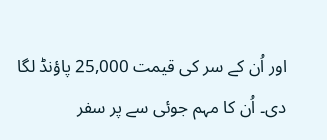اور اُن کے سر کی قیمت 25,000 پاؤنڈ لگا دی۔ اُن کا مہم جوئی سے پر سفر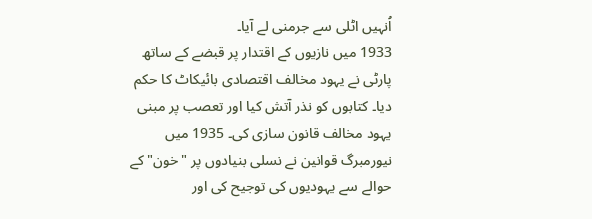اُنہیں اٹلی سے جرمنی لے آیا۔
1933 میں نازیوں کے اقتدار پر قبضے کے ساتھ پارٹی نے یہود مخالف اقتصادی بائیکاٹ کا حکم دیا۔ کتابوں کو نذر آتش کیا اور تعصب پر مبنی یہود مخالف قانون سازی کی۔ 1935 میں نیورمبرگ قوانین نے نسلی بنیادوں پر "خون" کے حوالے سے یہودیوں کی توجیح کی اور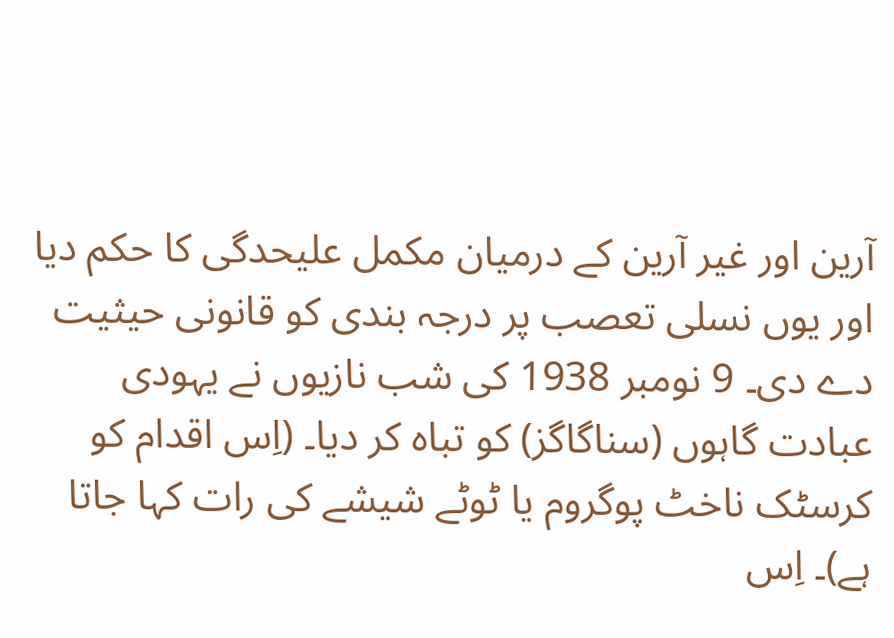آرین اور غیر آرین کے درمیان مکمل علیحدگی کا حکم دیا اور یوں نسلی تعصب پر درجہ بندی کو قانونی حیثیت دے دی۔ 9 نومبر 1938 کی شب نازیوں نے یہودی عبادت گاہوں (سناگاگز) کو تباہ کر دیا۔ (اِس اقدام کو کرسٹک ناخٹ پوگروم یا ٹوٹے شیشے کی رات کہا جاتا ہے)۔ اِس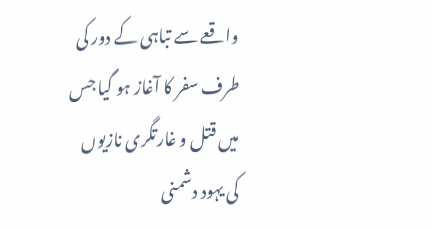واقعے سے تباہی کے دور کی طرف سفر کا آغاز ہو گیا جس میں قتل و غارتگری نازیوں کی یہود دشمنی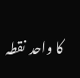کا واحد نقطہ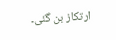ارتکاز بن گئی۔